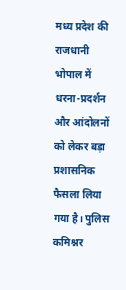मध्य प्रदेश की राजधानी भोपाल में धरना-प्रदर्शन और आंदोलनों को लेकर बड़ा प्रशासनिक फैसला लिया गया है। पुलिस कमिश्नर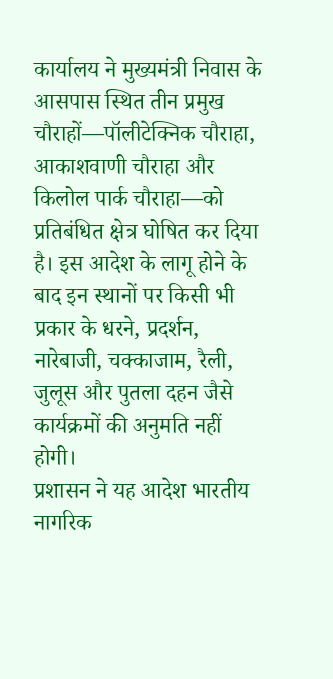कार्यालय ने मुख्यमंत्री निवास के आसपास स्थित तीन प्रमुख चौराहों—पॉलीटेक्निक चौराहा, आकाशवाणी चौराहा और किलोल पार्क चौराहा—को प्रतिबंधित क्षेत्र घोषित कर दिया है। इस आदेश के लागू होने के बाद इन स्थानों पर किसी भी प्रकार के धरने, प्रदर्शन, नारेबाजी, चक्काजाम, रैली, जुलूस और पुतला दहन जैसे कार्यक्रमों की अनुमति नहीं होगी।
प्रशासन ने यह आदेश भारतीय नागरिक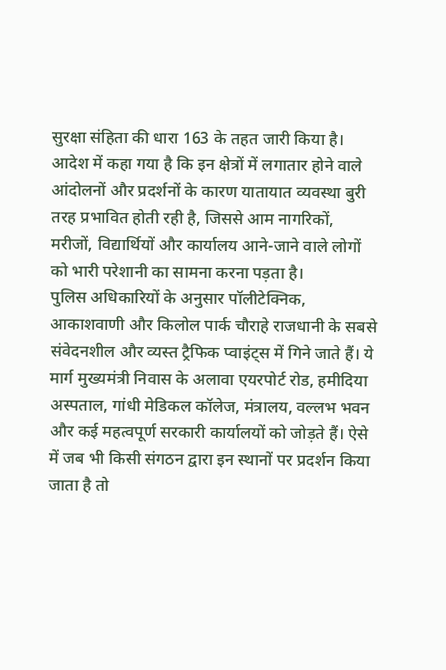सुरक्षा संहिता की धारा 163 के तहत जारी किया है। आदेश में कहा गया है कि इन क्षेत्रों में लगातार होने वाले आंदोलनों और प्रदर्शनों के कारण यातायात व्यवस्था बुरी तरह प्रभावित होती रही है, जिससे आम नागरिकों, मरीजों, विद्यार्थियों और कार्यालय आने-जाने वाले लोगों को भारी परेशानी का सामना करना पड़ता है।
पुलिस अधिकारियों के अनुसार पॉलीटेक्निक, आकाशवाणी और किलोल पार्क चौराहे राजधानी के सबसे संवेदनशील और व्यस्त ट्रैफिक प्वाइंट्स में गिने जाते हैं। ये मार्ग मुख्यमंत्री निवास के अलावा एयरपोर्ट रोड, हमीदिया अस्पताल, गांधी मेडिकल कॉलेज, मंत्रालय, वल्लभ भवन और कई महत्वपूर्ण सरकारी कार्यालयों को जोड़ते हैं। ऐसे में जब भी किसी संगठन द्वारा इन स्थानों पर प्रदर्शन किया जाता है तो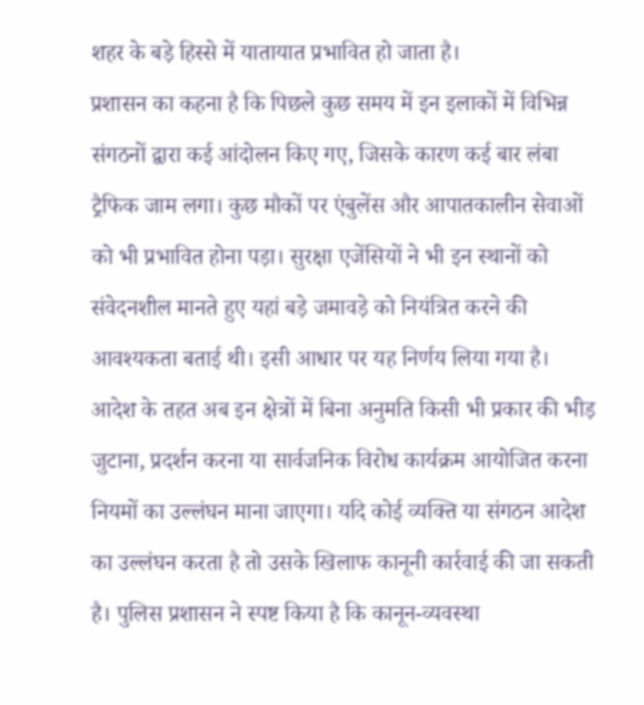शहर के बड़े हिस्से में यातायात प्रभावित हो जाता है।
प्रशासन का कहना है कि पिछले कुछ समय में इन इलाकों में विभिन्न संगठनों द्वारा कई आंदोलन किए गए, जिसके कारण कई बार लंबा ट्रैफिक जाम लगा। कुछ मौकों पर एंबुलेंस और आपातकालीन सेवाओं को भी प्रभावित होना पड़ा। सुरक्षा एजेंसियों ने भी इन स्थानों को संवेदनशील मानते हुए यहां बड़े जमावड़े को नियंत्रित करने की आवश्यकता बताई थी। इसी आधार पर यह निर्णय लिया गया है।
आदेश के तहत अब इन क्षेत्रों में बिना अनुमति किसी भी प्रकार की भीड़ जुटाना, प्रदर्शन करना या सार्वजनिक विरोध कार्यक्रम आयोजित करना नियमों का उल्लंघन माना जाएगा। यदि कोई व्यक्ति या संगठन आदेश का उल्लंघन करता है तो उसके खिलाफ कानूनी कार्रवाई की जा सकती है। पुलिस प्रशासन ने स्पष्ट किया है कि कानून-व्यवस्था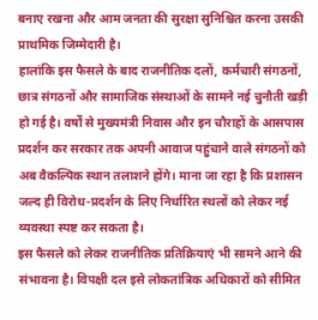बनाए रखना और आम जनता की सुरक्षा सुनिश्चित करना उसकी प्राथमिक जिम्मेदारी है।
हालांकि इस फैसले के बाद राजनीतिक दलों, कर्मचारी संगठनों, छात्र संगठनों और सामाजिक संस्थाओं के सामने नई चुनौती खड़ी हो गई है। वर्षों से मुख्यमंत्री निवास और इन चौराहों के आसपास प्रदर्शन कर सरकार तक अपनी आवाज पहुंचाने वाले संगठनों को अब वैकल्पिक स्थान तलाशने होंगे। माना जा रहा है कि प्रशासन जल्द ही विरोध-प्रदर्शन के लिए निर्धारित स्थलों को लेकर नई व्यवस्था स्पष्ट कर सकता है।
इस फैसले को लेकर राजनीतिक प्रतिक्रियाएं भी सामने आने की संभावना है। विपक्षी दल इसे लोकतांत्रिक अधिकारों को सीमित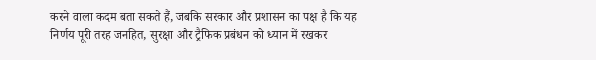करने वाला कदम बता सकते हैं, जबकि सरकार और प्रशासन का पक्ष है कि यह निर्णय पूरी तरह जनहित, सुरक्षा और ट्रैफिक प्रबंधन को ध्यान में रखकर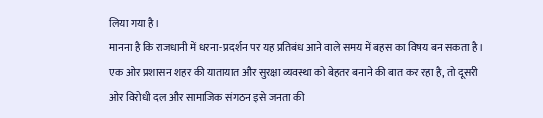लिया गया है।
मानना है कि राजधानी में धरना-प्रदर्शन पर यह प्रतिबंध आने वाले समय में बहस का विषय बन सकता है। एक ओर प्रशासन शहर की यातायात और सुरक्षा व्यवस्था को बेहतर बनाने की बात कर रहा है, तो दूसरी ओर विरोधी दल और सामाजिक संगठन इसे जनता की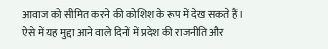आवाज को सीमित करने की कोशिश के रूप में देख सकते हैं। ऐसे में यह मुद्दा आने वाले दिनों में प्रदेश की राजनीति और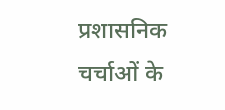प्रशासनिक चर्चाओं के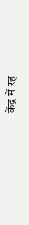केंद्र में रह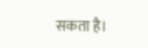सकता है।